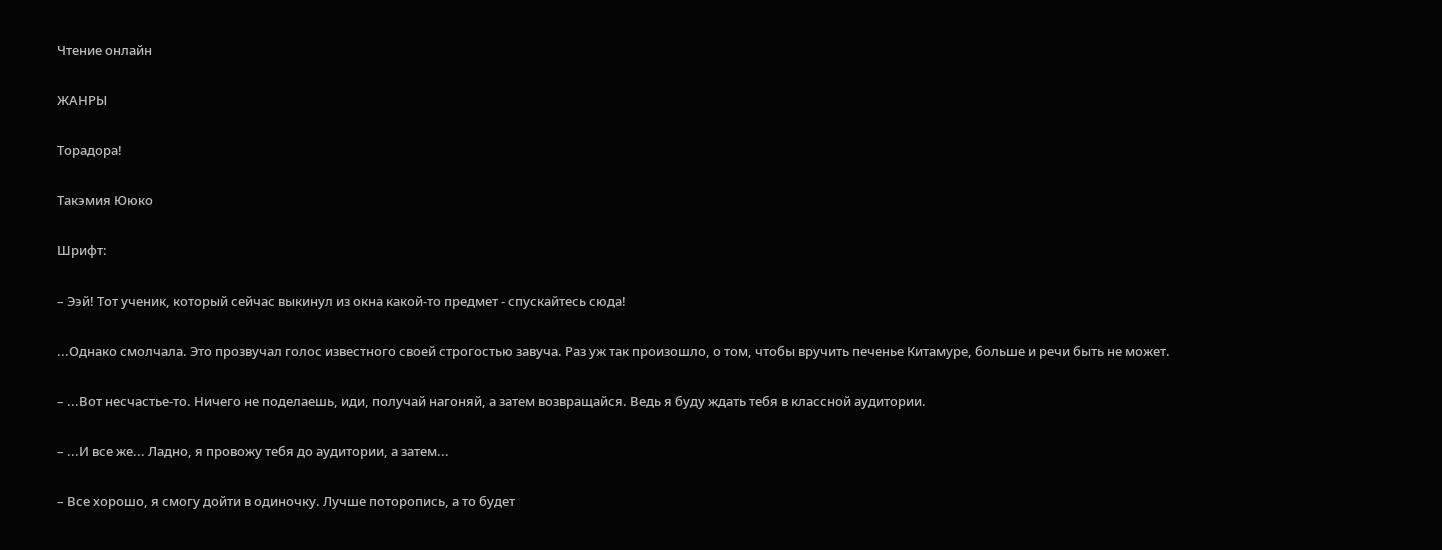Чтение онлайн

ЖАНРЫ

Торадора!

Такэмия Ююко

Шрифт:

– Ээй! Тот ученик, который сейчас выкинул из окна какой-то предмет - спускайтесь сюда!

...Однако смолчала. Это прозвучал голос известного своей строгостью завуча. Раз уж так произошло, о том, чтобы вручить печенье Китамуре, больше и речи быть не может.

– ...Вот несчастье-то. Ничего не поделаешь, иди, получай нагоняй, а затем возвращайся. Ведь я буду ждать тебя в классной аудитории.

– ...И все же... Ладно, я провожу тебя до аудитории, а затем...

– Все хорошо, я смогу дойти в одиночку. Лучше поторопись, а то будет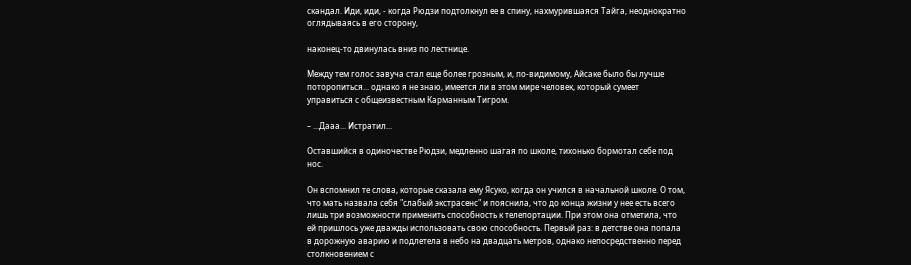скандал. Иди, иди, - когда Рюдзи подтолкнул ее в спину, нахмурившаяся Тайга, неоднократно оглядываясь в его сторону,

наконец-то двинулась вниз по лестнице.

Между тем голос завуча стал еще более грозным, и, по-видимому, Айсаке было бы лучше поторопиться... однако я не знаю, имеется ли в этом мире человек, который сумеет управиться с общеизвестным Карманным Тигром.

– ...Дааа... Истратил...

Оставшийся в одиночестве Рюдзи, медленно шагая по школе, тихонько бормотал себе под нос.

Он вспомнил те слова, которые сказала ему Ясуко, когда он учился в начальной школе. О том, что мать назвала себя "слабый экстрасенс" и пояснила, что до конца жизни у нее есть всего лишь три возможности применить способность к телепортации. При этом она отметила, что ей пришлось уже дважды использовать свою способность. Первый раз: в детстве она попала в дорожную аварию и подлетела в небо на двадцать метров, однако непосредственно перед столкновением с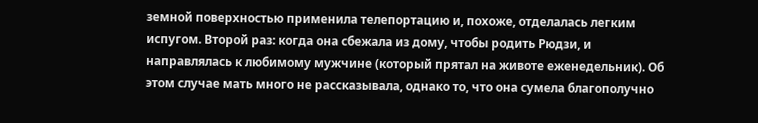земной поверхностью применила телепортацию и, похоже, отделалась легким испугом. Второй раз: когда она сбежала из дому, чтобы родить Рюдзи, и направлялась к любимому мужчине (который прятал на животе еженедельник). Об этом случае мать много не рассказывала, однако то, что она сумела благополучно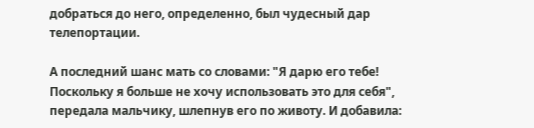добраться до него, определенно, был чудесный дар телепортации.

А последний шанс мать со словами: "Я дарю его тебе! Поскольку я больше не хочу использовать это для себя", передала мальчику, шлепнув его по животу. И добавила: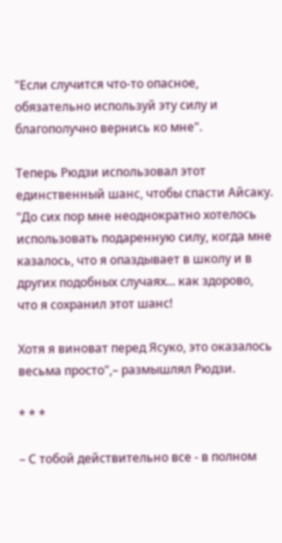"Если случится что-то опасное, обязательно используй эту силу и благополучно вернись ко мне".

Теперь Рюдзи использовал этот единственный шанс, чтобы спасти Айсаку. "До сих пор мне неоднократно хотелось использовать подаренную силу, когда мне казалось, что я опаздывает в школу и в других подобных случаях... как здорово, что я сохранил этот шанс!

Хотя я виноват перед Ясуко, это оказалось весьма просто",– размышлял Рюдзи.

* * *

– С тобой действительно все - в полном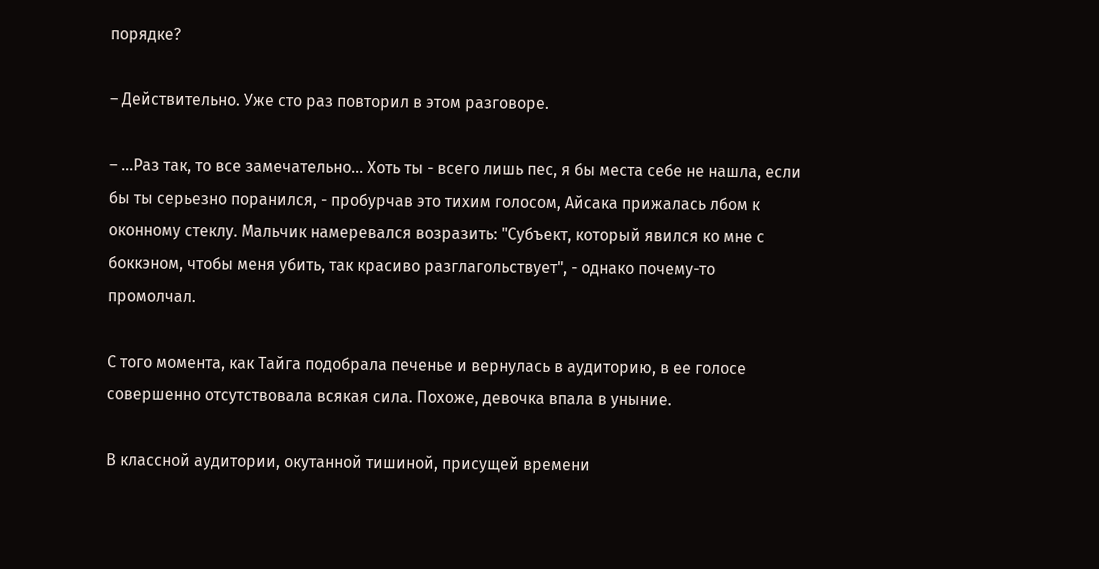порядке?

– Действительно. Уже сто раз повторил в этом разговоре.

– ...Раз так, то все замечательно... Хоть ты - всего лишь пес, я бы места себе не нашла, если бы ты серьезно поранился, - пробурчав это тихим голосом, Айсака прижалась лбом к оконному стеклу. Мальчик намеревался возразить: "Субъект, который явился ко мне с боккэном, чтобы меня убить, так красиво разглагольствует", - однако почему-то промолчал.

С того момента, как Тайга подобрала печенье и вернулась в аудиторию, в ее голосе совершенно отсутствовала всякая сила. Похоже, девочка впала в уныние.

В классной аудитории, окутанной тишиной, присущей времени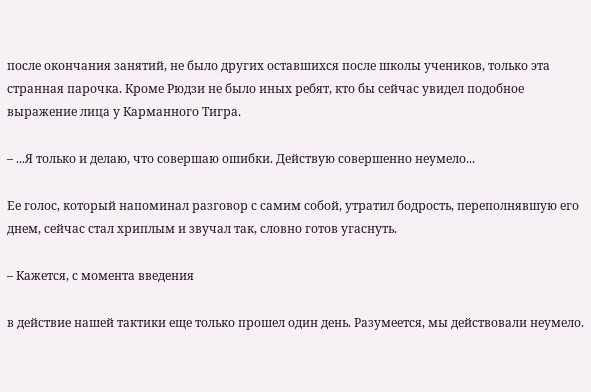после окончания занятий, не было других оставшихся после школы учеников, только эта странная парочка. Кроме Рюдзи не было иных ребят, кто бы сейчас увидел подобное выражение лица у Карманного Тигра.

– ...Я только и делаю, что совершаю ошибки. Действую совершенно неумело...

Ее голос, который напоминал разговор с самим собой, утратил бодрость, переполнявшую его днем, сейчас стал хриплым и звучал так, словно готов угаснуть.

– Кажется, с момента введения

в действие нашей тактики еще только прошел один день. Разумеется, мы действовали неумело.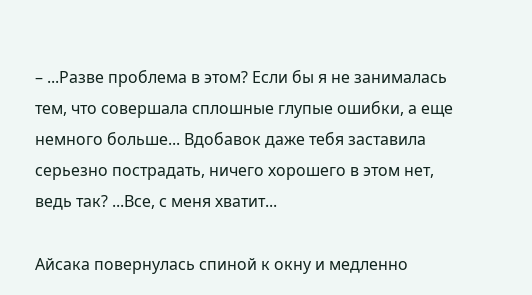– ...Разве проблема в этом? Если бы я не занималась тем, что совершала сплошные глупые ошибки, а еще немного больше... Вдобавок даже тебя заставила серьезно пострадать, ничего хорошего в этом нет, ведь так? ...Все, с меня хватит...

Айсака повернулась спиной к окну и медленно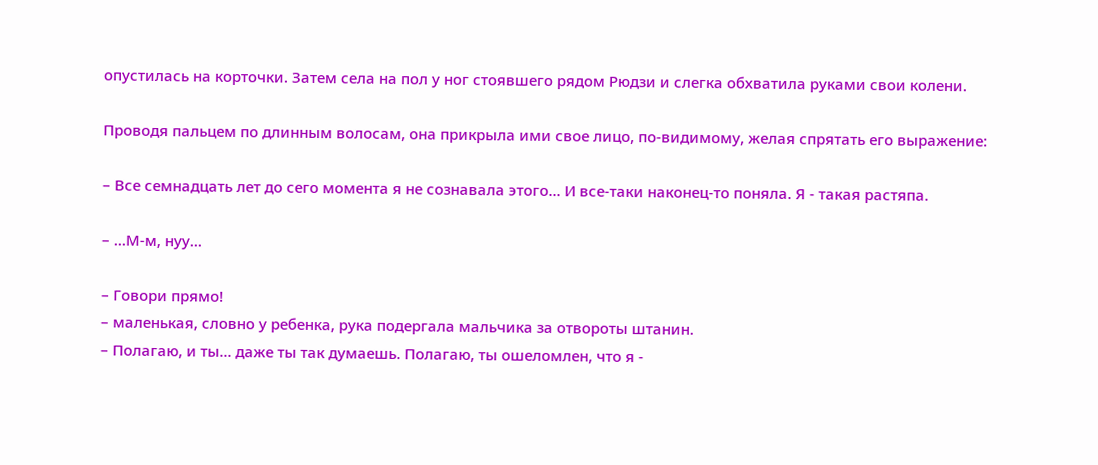опустилась на корточки. Затем села на пол у ног стоявшего рядом Рюдзи и слегка обхватила руками свои колени.

Проводя пальцем по длинным волосам, она прикрыла ими свое лицо, по-видимому, желая спрятать его выражение:

– Все семнадцать лет до сего момента я не сознавала этого... И все-таки наконец-то поняла. Я - такая растяпа.

– ...М-м, нуу...

– Говори прямо!
– маленькая, словно у ребенка, рука подергала мальчика за отвороты штанин.
– Полагаю, и ты... даже ты так думаешь. Полагаю, ты ошеломлен, что я -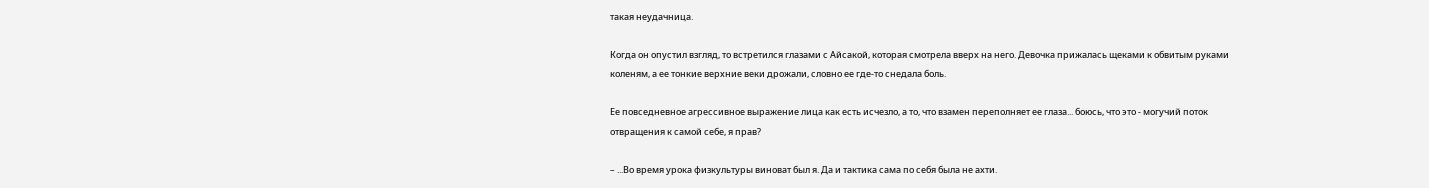такая неудачница.

Когда он опустил взгляд, то встретился глазами с Айсакой, которая смотрела вверх на него. Девочка прижалась щеками к обвитым руками коленям, а ее тонкие верхние веки дрожали, словно ее где-то снедала боль.

Ее повседневное агрессивное выражение лица как есть исчезло, а то, что взамен переполняет ее глаза... боюсь, что это - могучий поток отвращения к самой себе, я прав?

– ...Во время урока физкультуры виноват был я. Да и тактика сама по себя была не ахти.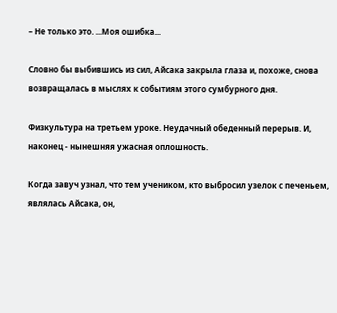– Не только это. ...Моя ошибка...

Словно бы выбившись из сил, Айсака закрыла глаза и, похоже, снова возвращалась в мыслях к событиям этого сумбурного дня.

Физкультура на третьем уроке. Неудачный обеденный перерыв. И, наконец - нынешняя ужасная оплошность.

Когда завуч узнал, что тем учеником, кто выбросил узелок с печеньем, являлась Айсака, он,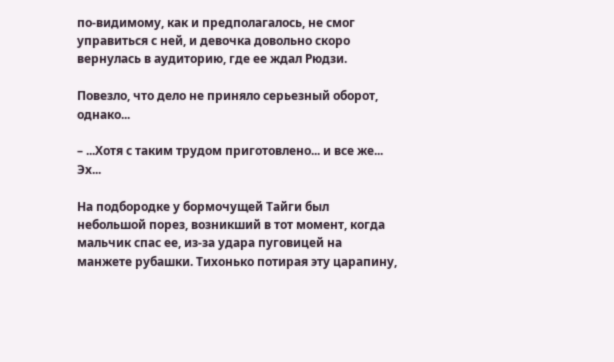по-видимому, как и предполагалось, не смог управиться с ней, и девочка довольно скоро вернулась в аудиторию, где ее ждал Рюдзи.

Повезло, что дело не приняло серьезный оборот, однако...

– ...Хотя с таким трудом приготовлено... и все же... Эх...

На подбородке у бормочущей Тайги был небольшой порез, возникший в тот момент, когда мальчик спас ее, из-за удара пуговицей на манжете рубашки. Тихонько потирая эту царапину,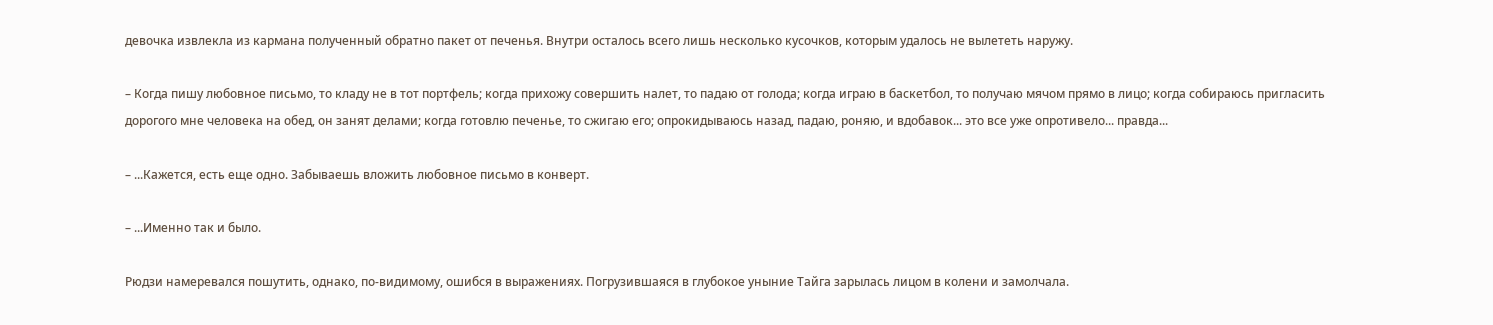девочка извлекла из кармана полученный обратно пакет от печенья. Внутри осталось всего лишь несколько кусочков, которым удалось не вылететь наружу.

– Когда пишу любовное письмо, то кладу не в тот портфель; когда прихожу совершить налет, то падаю от голода; когда играю в баскетбол, то получаю мячом прямо в лицо; когда собираюсь пригласить дорогого мне человека на обед, он занят делами; когда готовлю печенье, то сжигаю его; опрокидываюсь назад, падаю, роняю, и вдобавок... это все уже опротивело... правда...

– ...Кажется, есть еще одно. Забываешь вложить любовное письмо в конверт.

– ...Именно так и было.

Рюдзи намеревался пошутить, однако, по-видимому, ошибся в выражениях. Погрузившаяся в глубокое уныние Тайга зарылась лицом в колени и замолчала.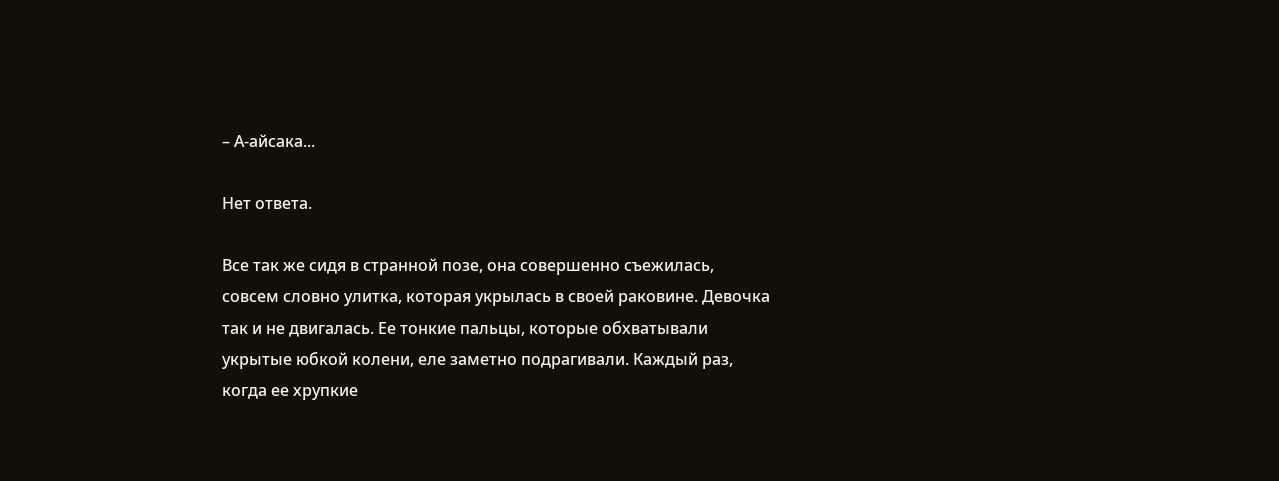– А-айсака...

Нет ответа.

Все так же сидя в странной позе, она совершенно съежилась, совсем словно улитка, которая укрылась в своей раковине. Девочка так и не двигалась. Ее тонкие пальцы, которые обхватывали укрытые юбкой колени, еле заметно подрагивали. Каждый раз, когда ее хрупкие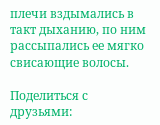плечи вздымались в такт дыханию, по ним рассыпались ее мягко свисающие волосы.

Поделиться с друзьями: